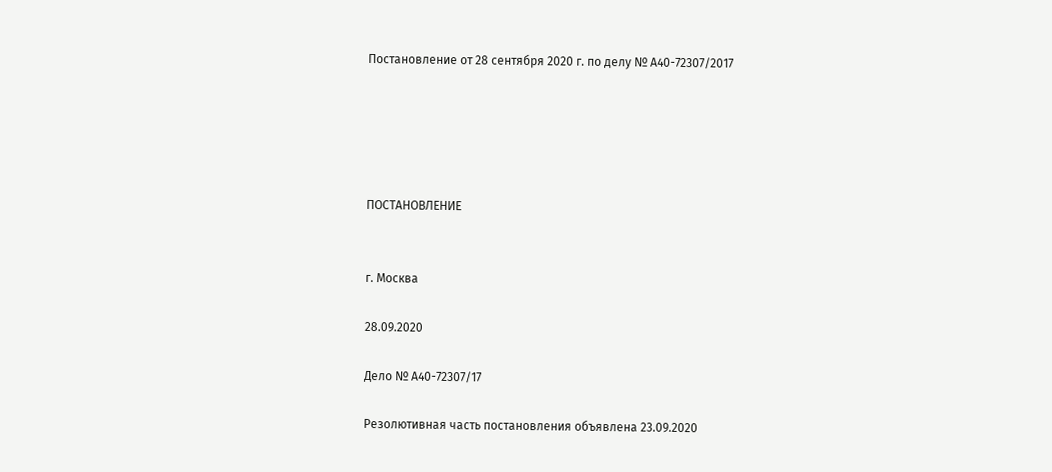Постановление от 28 сентября 2020 г. по делу № А40-72307/2017





ПОСТАНОВЛЕНИЕ


г. Москва

28.09.2020

Дело № А40-72307/17

Резолютивная часть постановления объявлена 23.09.2020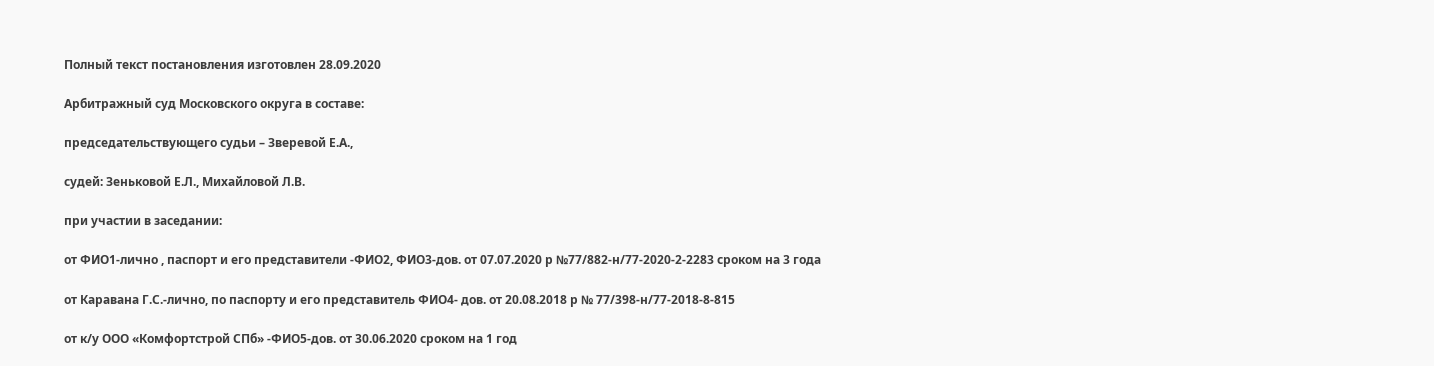Полный текст постановления изготовлен 28.09.2020

Арбитражный суд Московского округа в составе:

председательствующего судьи – Зверевой Е.А.,

судей: Зеньковой Е.Л., Михайловой Л.В.

при участии в заседании:

от ФИО1-лично , паспорт и его представители -ФИО2, ФИО3-дов. от 07.07.2020 р №77/882-н/77-2020-2-2283 сроком на 3 года

от Каравана Г.С.-лично, по паспорту и его представитель ФИО4- дов. от 20.08.2018 р № 77/398-н/77-2018-8-815

от к/у ООО «Комфортстрой СПб» -ФИО5-дов. от 30.06.2020 сроком на 1 год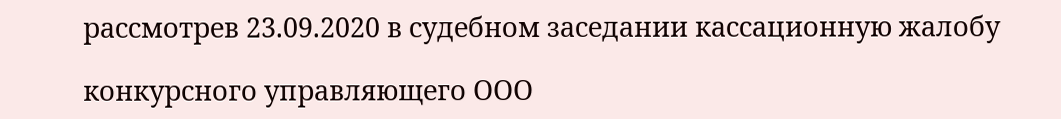рассмотрев 23.09.2020 в судебном заседании кассационную жалобу

конкурсного управляющего ООО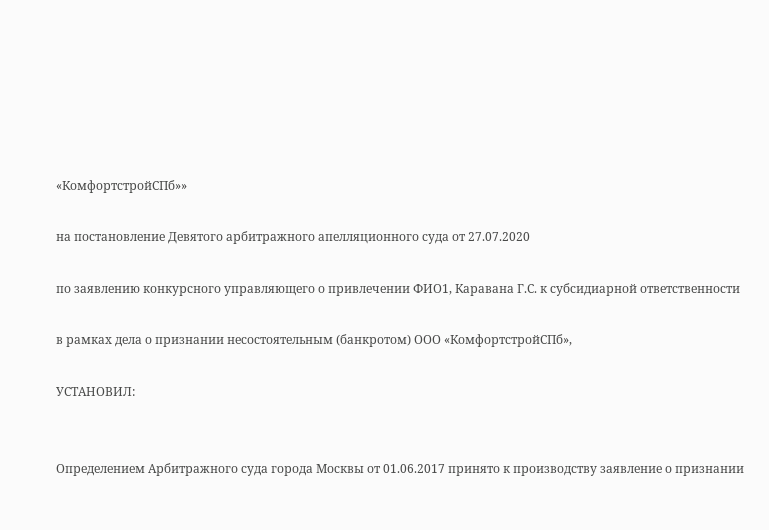«КомфортстройСПб»»

на постановление Девятого арбитражного апелляционного суда от 27.07.2020

по заявлению конкурсного управляющего о привлечении ФИО1, Каравана Г.С. к субсидиарной ответственности

в рамках дела о признании несостоятельным (банкротом) ООО «КомфортстройСПб»,

УСТАНОВИЛ:


Определением Арбитражного суда города Москвы от 01.06.2017 принято к производству заявление о признании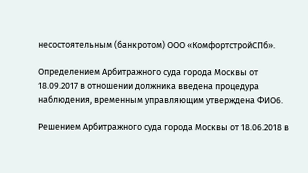несостоятельным (банкротом) ООО «КомфортстройСПб».

Определением Арбитражного суда города Москвы от 18.09.2017 в отношении должника введена процедура наблюдения, временным управляющим утверждена ФИО6.

Решением Арбитражного суда города Москвы от 18.06.2018 в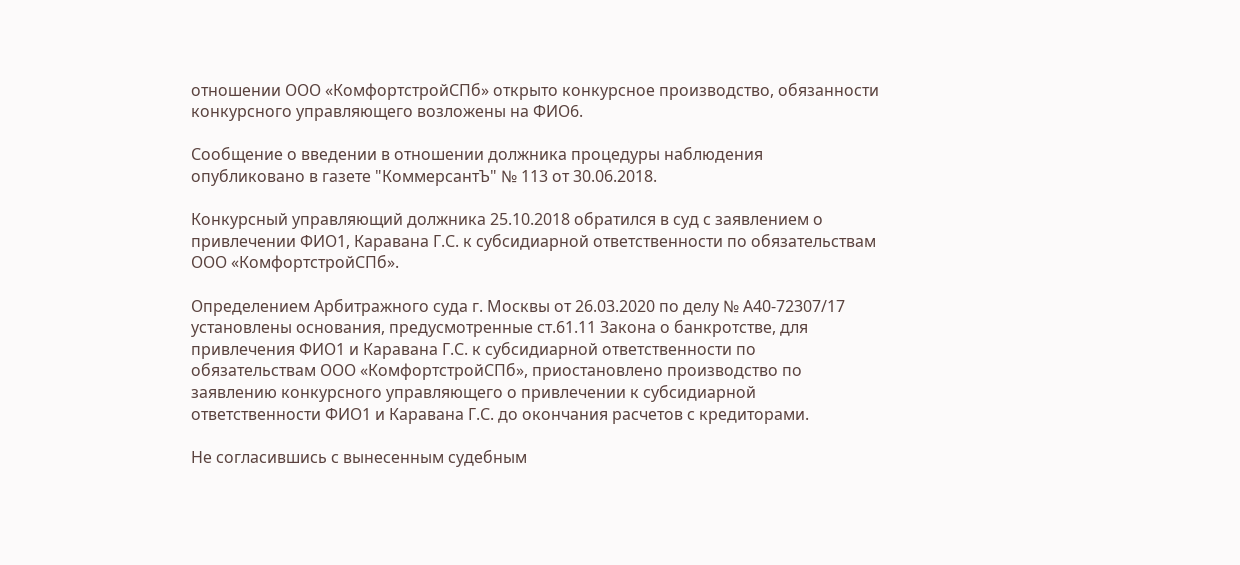отношении ООО «КомфортстройСПб» открыто конкурсное производство, обязанности конкурсного управляющего возложены на ФИО6.

Сообщение о введении в отношении должника процедуры наблюдения опубликовано в газете "КоммерсантЪ" № 113 от 30.06.2018.

Конкурсный управляющий должника 25.10.2018 обратился в суд с заявлением о привлечении ФИО1, Каравана Г.С. к субсидиарной ответственности по обязательствам ООО «КомфортстройСПб».

Определением Арбитражного суда г. Москвы от 26.03.2020 по делу № А40-72307/17 установлены основания, предусмотренные ст.61.11 Закона о банкротстве, для привлечения ФИО1 и Каравана Г.С. к субсидиарной ответственности по обязательствам ООО «КомфортстройСПб», приостановлено производство по заявлению конкурсного управляющего о привлечении к субсидиарной ответственности ФИО1 и Каравана Г.С. до окончания расчетов с кредиторами.

Не согласившись с вынесенным судебным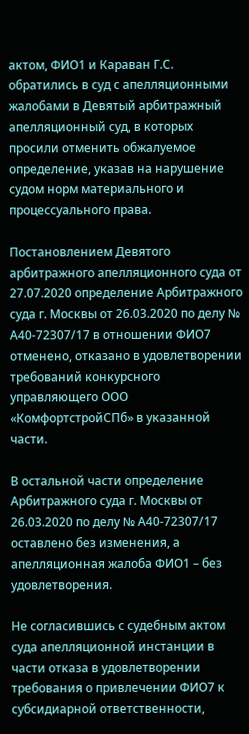актом, ФИО1 и Караван Г.С. обратились в суд с апелляционными жалобами в Девятый арбитражный апелляционный суд, в которых просили отменить обжалуемое определение, указав на нарушение судом норм материального и процессуального права.

Постановлением Девятого арбитражного апелляционного суда от 27.07.2020 определение Арбитражного суда г. Москвы от 26.03.2020 по делу № А40-72307/17 в отношении ФИО7 отменено, отказано в удовлетворении требований конкурсного управляющего ООО «КомфортстройСПб» в указанной части.

В остальной части определение Арбитражного суда г. Москвы от 26.03.2020 по делу № А40-72307/17 оставлено без изменения, а апелляционная жалоба ФИО1 – без удовлетворения.

Не согласившись с судебным актом суда апелляционной инстанции в части отказа в удовлетворении требования о привлечении ФИО7 к субсидиарной ответственности,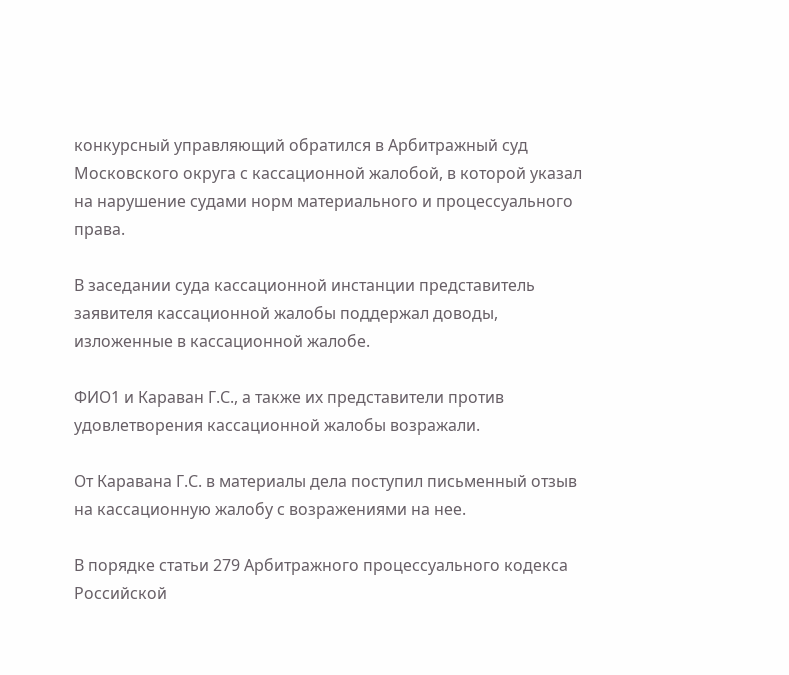конкурсный управляющий обратился в Арбитражный суд Московского округа с кассационной жалобой, в которой указал на нарушение судами норм материального и процессуального права.

В заседании суда кассационной инстанции представитель заявителя кассационной жалобы поддержал доводы, изложенные в кассационной жалобе.

ФИО1 и Караван Г.С., а также их представители против удовлетворения кассационной жалобы возражали.

От Каравана Г.С. в материалы дела поступил письменный отзыв на кассационную жалобу с возражениями на нее.

В порядке статьи 279 Арбитражного процессуального кодекса Российской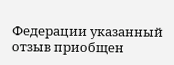Федерации указанный отзыв приобщен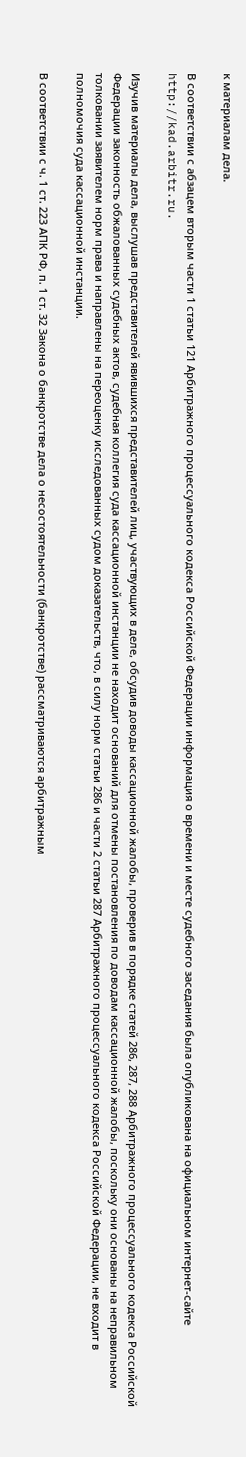к материалам дела.

В соответствии с абзацем вторым части 1 статьи 121 Арбитражного процессуального кодекса Российской Федерации информация о времени и месте судебного заседания была опубликована на официальном интернет-сайте http://kad.arbitr.ru.

Изучив материалы дела, выслушав представителей явившихся представителей лиц, участвующих в деле, обсудив доводы кассационной жалобы, проверив в порядке статей 286, 287, 288 Арбитражного процессуального кодекса Российской Федерации законность обжалованных судебных актов, судебная коллегия суда кассационной инстанции не находит оснований для отмены постановления по доводам кассационной жалобы, поскольку они основаны на неправильном толковании заявителем норм права и направлены на переоценку исследованных судом доказательств, что, в силу норм статьи 286 и части 2 статьи 287 Арбитражного процессуального кодекса Российской Федерации, не входит в полномочия суда кассационной инстанции.

В соответствии с ч. 1 ст. 223 АПК РФ, п. 1 ст. 32 Закона о банкротстве дела о несостоятельности (банкротстве) рассматриваются арбитражным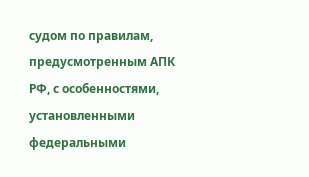судом по правилам, предусмотренным АПК РФ, с особенностями, установленными федеральными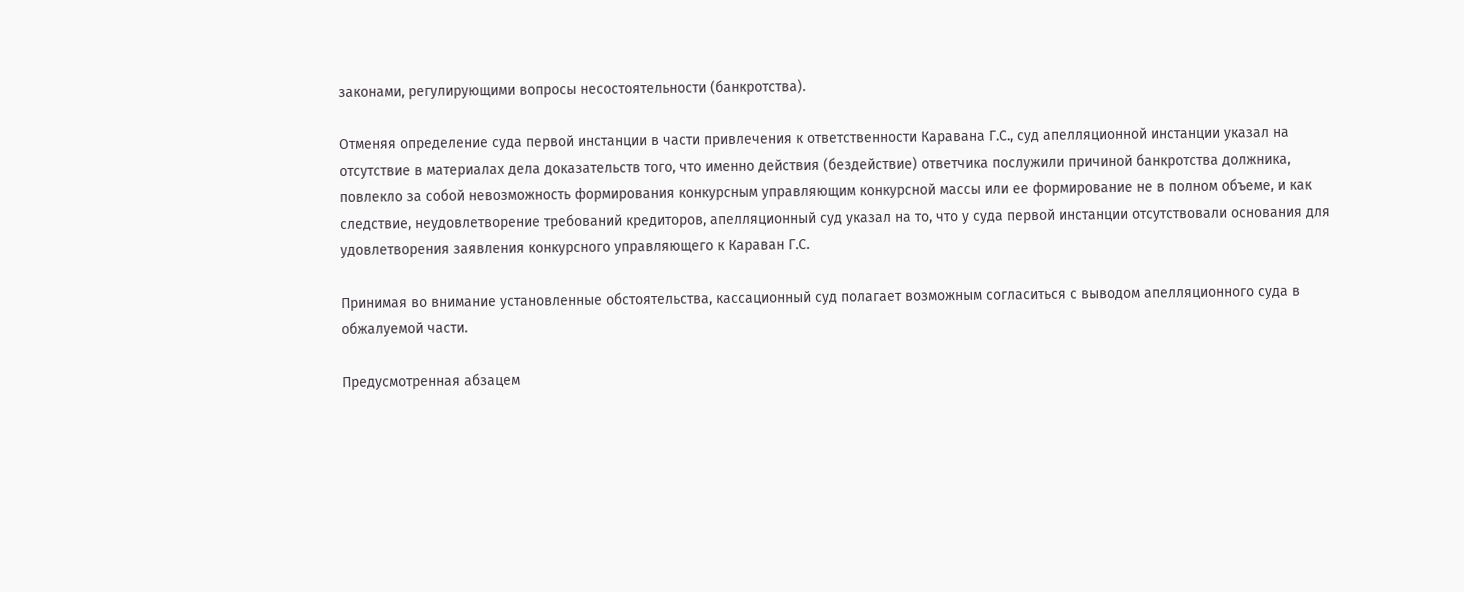законами, регулирующими вопросы несостоятельности (банкротства).

Отменяя определение суда первой инстанции в части привлечения к ответственности Каравана Г.С., суд апелляционной инстанции указал на отсутствие в материалах дела доказательств того, что именно действия (бездействие) ответчика послужили причиной банкротства должника, повлекло за собой невозможность формирования конкурсным управляющим конкурсной массы или ее формирование не в полном объеме, и как следствие, неудовлетворение требований кредиторов, апелляционный суд указал на то, что у суда первой инстанции отсутствовали основания для удовлетворения заявления конкурсного управляющего к Караван Г.С.

Принимая во внимание установленные обстоятельства, кассационный суд полагает возможным согласиться с выводом апелляционного суда в обжалуемой части.

Предусмотренная абзацем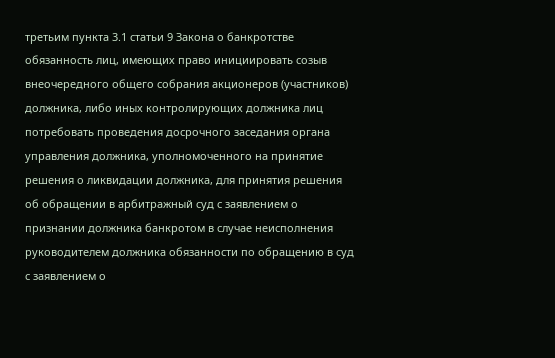третьим пункта 3.1 статьи 9 Закона о банкротстве обязанность лиц, имеющих право инициировать созыв внеочередного общего собрания акционеров (участников) должника, либо иных контролирующих должника лиц потребовать проведения досрочного заседания органа управления должника, уполномоченного на принятие решения о ликвидации должника, для принятия решения об обращении в арбитражный суд с заявлением о признании должника банкротом в случае неисполнения руководителем должника обязанности по обращению в суд с заявлением о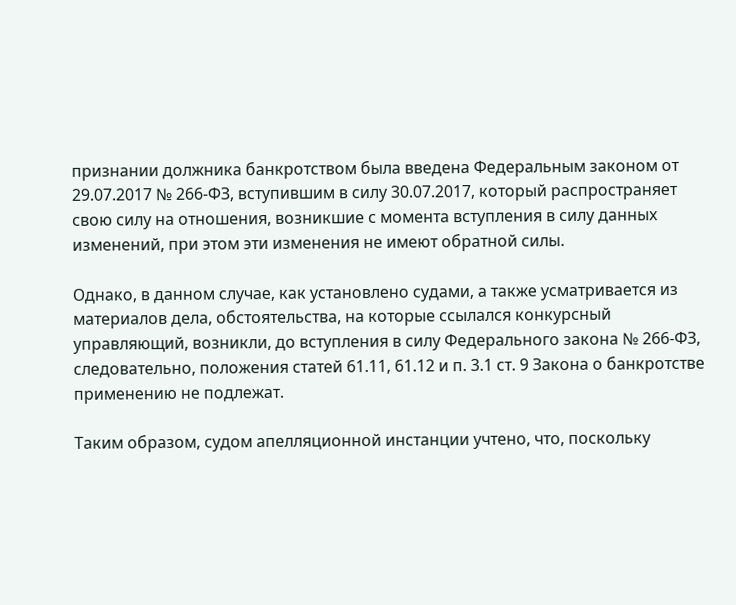признании должника банкротством была введена Федеральным законом от 29.07.2017 № 266-ФЗ, вступившим в силу 30.07.2017, который распространяет свою силу на отношения, возникшие с момента вступления в силу данных изменений, при этом эти изменения не имеют обратной силы.

Однако, в данном случае, как установлено судами, а также усматривается из материалов дела, обстоятельства, на которые ссылался конкурсный управляющий, возникли, до вступления в силу Федерального закона № 266-ФЗ, следовательно, положения статей 61.11, 61.12 и п. 3.1 ст. 9 Закона о банкротстве применению не подлежат.

Таким образом, судом апелляционной инстанции учтено, что, поскольку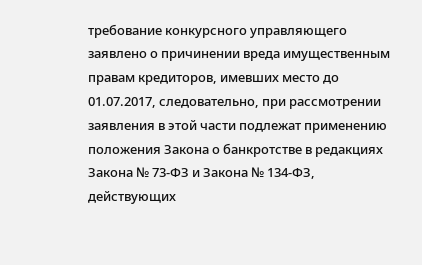требование конкурсного управляющего заявлено о причинении вреда имущественным правам кредиторов, имевших место до 01.07.2017, следовательно, при рассмотрении заявления в этой части подлежат применению положения Закона о банкротстве в редакциях Закона № 73-ФЗ и Закона № 134-ФЗ, действующих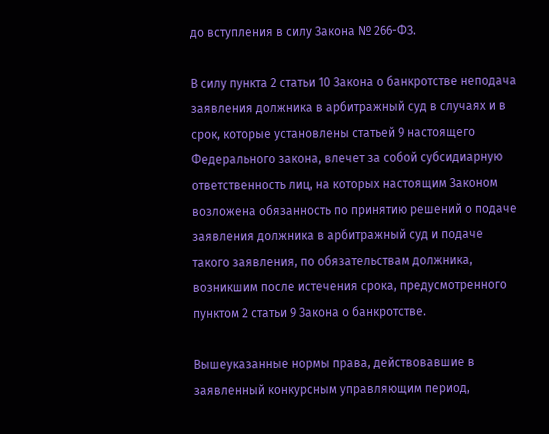до вступления в силу Закона № 266-ФЗ.

В силу пункта 2 статьи 10 Закона о банкротстве неподача заявления должника в арбитражный суд в случаях и в срок, которые установлены статьей 9 настоящего Федерального закона, влечет за собой субсидиарную ответственность лиц, на которых настоящим Законом возложена обязанность по принятию решений о подаче заявления должника в арбитражный суд и подаче такого заявления, по обязательствам должника, возникшим после истечения срока, предусмотренного пунктом 2 статьи 9 Закона о банкротстве.

Вышеуказанные нормы права, действовавшие в заявленный конкурсным управляющим период,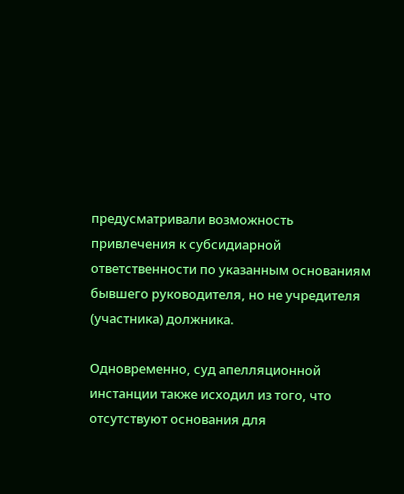предусматривали возможность привлечения к субсидиарной ответственности по указанным основаниям бывшего руководителя, но не учредителя (участника) должника.

Одновременно, суд апелляционной инстанции также исходил из того, что отсутствуют основания для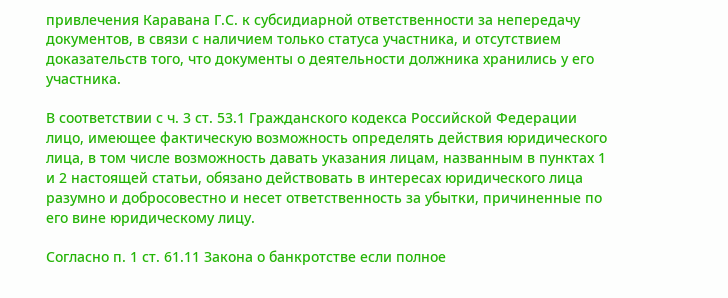привлечения Каравана Г.С. к субсидиарной ответственности за непередачу документов, в связи с наличием только статуса участника, и отсутствием доказательств того, что документы о деятельности должника хранились у его участника.

В соответствии с ч. 3 ст. 53.1 Гражданского кодекса Российской Федерации лицо, имеющее фактическую возможность определять действия юридического лица, в том числе возможность давать указания лицам, названным в пунктах 1 и 2 настоящей статьи, обязано действовать в интересах юридического лица разумно и добросовестно и несет ответственность за убытки, причиненные по его вине юридическому лицу.

Согласно п. 1 ст. 61.11 Закона о банкротстве если полное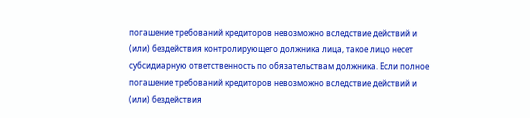погашение требований кредиторов невозможно вследствие действий и (или) бездействия контролирующего должника лица, такое лицо несет субсидиарную ответственность по обязательствам должника. Если полное погашение требований кредиторов невозможно вследствие действий и (или) бездействия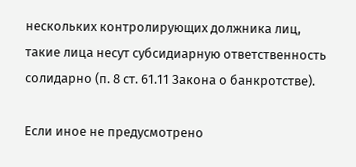нескольких контролирующих должника лиц, такие лица несут субсидиарную ответственность солидарно (п. 8 ст. 61.11 Закона о банкротстве).

Если иное не предусмотрено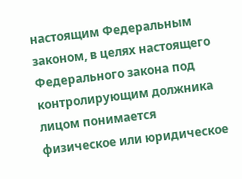настоящим Федеральным законом, в целях настоящего Федерального закона под контролирующим должника лицом понимается физическое или юридическое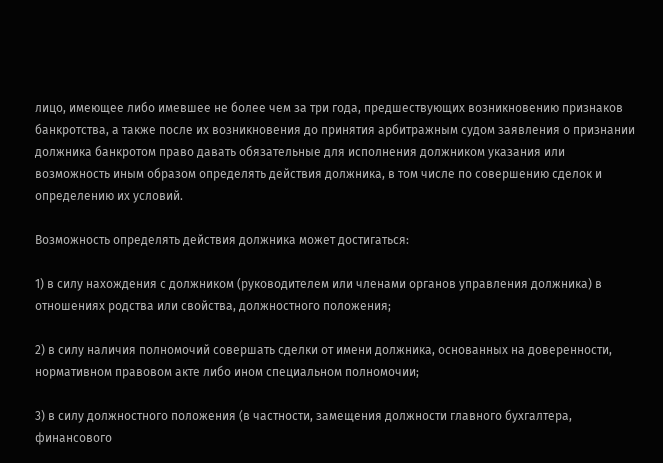лицо, имеющее либо имевшее не более чем за три года, предшествующих возникновению признаков банкротства, а также после их возникновения до принятия арбитражным судом заявления о признании должника банкротом право давать обязательные для исполнения должником указания или возможность иным образом определять действия должника, в том числе по совершению сделок и определению их условий.

Возможность определять действия должника может достигаться:

1) в силу нахождения с должником (руководителем или членами органов управления должника) в отношениях родства или свойства, должностного положения;

2) в силу наличия полномочий совершать сделки от имени должника, основанных на доверенности, нормативном правовом акте либо ином специальном полномочии;

3) в силу должностного положения (в частности, замещения должности главного бухгалтера, финансового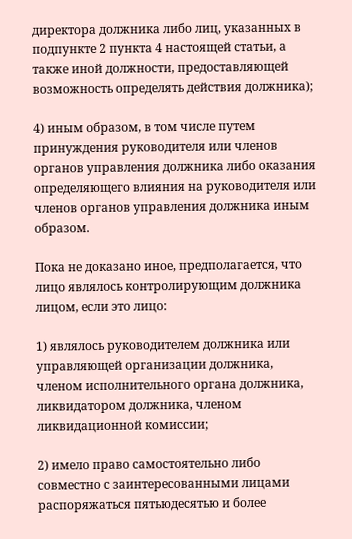директора должника либо лиц, указанных в подпункте 2 пункта 4 настоящей статьи, а также иной должности, предоставляющей возможность определять действия должника);

4) иным образом, в том числе путем принуждения руководителя или членов органов управления должника либо оказания определяющего влияния на руководителя или членов органов управления должника иным образом.

Пока не доказано иное, предполагается, что лицо являлось контролирующим должника лицом, если это лицо:

1) являлось руководителем должника или управляющей организации должника, членом исполнительного органа должника, ликвидатором должника, членом ликвидационной комиссии;

2) имело право самостоятельно либо совместно с заинтересованными лицами распоряжаться пятьюдесятью и более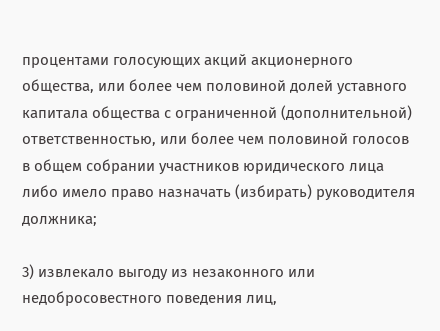процентами голосующих акций акционерного общества, или более чем половиной долей уставного капитала общества с ограниченной (дополнительной) ответственностью, или более чем половиной голосов в общем собрании участников юридического лица либо имело право назначать (избирать) руководителя должника;

3) извлекало выгоду из незаконного или недобросовестного поведения лиц,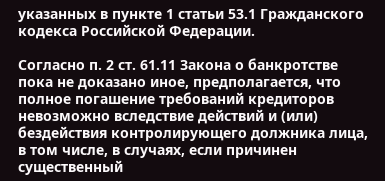указанных в пункте 1 статьи 53.1 Гражданского кодекса Российской Федерации.

Согласно п. 2 ст. 61.11 Закона о банкротстве пока не доказано иное, предполагается, что полное погашение требований кредиторов невозможно вследствие действий и (или) бездействия контролирующего должника лица, в том числе, в случаях, если причинен существенный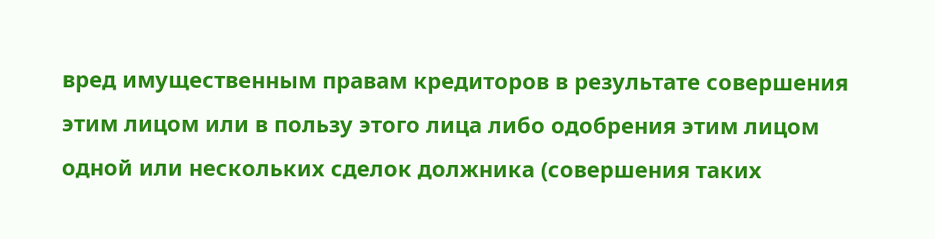вред имущественным правам кредиторов в результате совершения этим лицом или в пользу этого лица либо одобрения этим лицом одной или нескольких сделок должника (совершения таких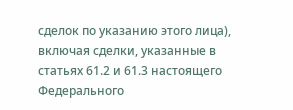сделок по указанию этого лица), включая сделки, указанные в статьях 61.2 и 61.3 настоящего Федерального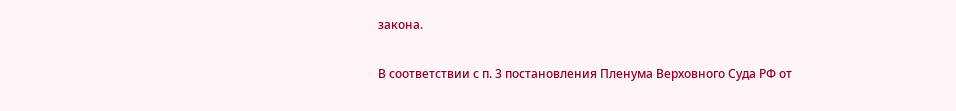закона.

В соответствии с п. 3 постановления Пленума Верховного Суда РФ от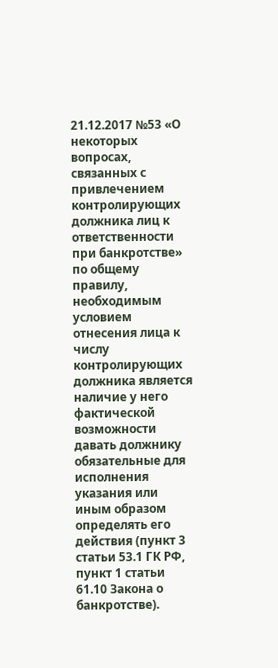21.12.2017 №53 «О некоторых вопросах, связанных с привлечением контролирующих должника лиц к ответственности при банкротстве» по общему правилу, необходимым условием отнесения лица к числу контролирующих должника является наличие у него фактической возможности давать должнику обязательные для исполнения указания или иным образом определять его действия (пункт 3 статьи 53.1 ГК РФ, пункт 1 статьи 61.10 Закона о банкротстве).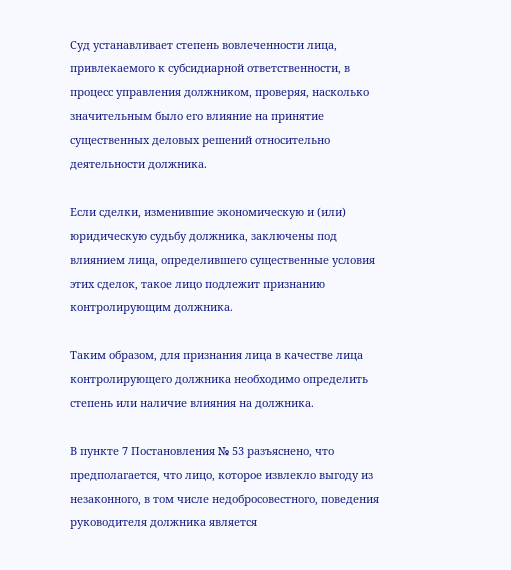Суд устанавливает степень вовлеченности лица, привлекаемого к субсидиарной ответственности, в процесс управления должником, проверяя, насколько значительным было его влияние на принятие существенных деловых решений относительно деятельности должника.

Если сделки, изменившие экономическую и (или) юридическую судьбу должника, заключены под влиянием лица, определившего существенные условия этих сделок, такое лицо подлежит признанию контролирующим должника.

Таким образом, для признания лица в качестве лица контролирующего должника необходимо определить степень или наличие влияния на должника.

В пункте 7 Постановления № 53 разъяснено, что предполагается, что лицо, которое извлекло выгоду из незаконного, в том числе недобросовестного, поведения руководителя должника является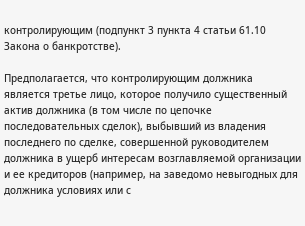контролирующим (подпункт 3 пункта 4 статьи 61.10 Закона о банкротстве).

Предполагается, что контролирующим должника является третье лицо, которое получило существенный актив должника (в том числе по цепочке последовательных сделок), выбывший из владения последнего по сделке, совершенной руководителем должника в ущерб интересам возглавляемой организации и ее кредиторов (например, на заведомо невыгодных для должника условиях или с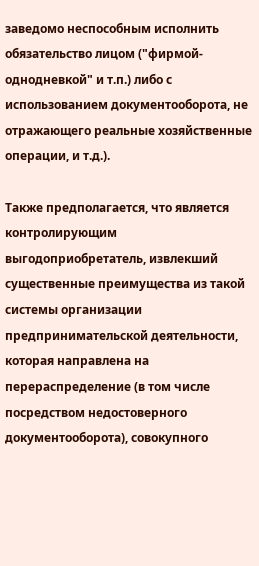заведомо неспособным исполнить обязательство лицом ("фирмой-однодневкой" и т.п.) либо с использованием документооборота, не отражающего реальные хозяйственные операции, и т.д.).

Также предполагается, что является контролирующим выгодоприобретатель, извлекший существенные преимущества из такой системы организации предпринимательской деятельности, которая направлена на перераспределение (в том числе посредством недостоверного документооборота), совокупного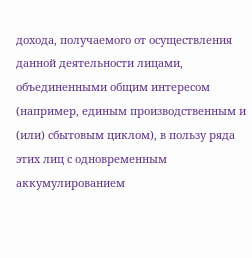дохода, получаемого от осуществления данной деятельности лицами, объединенными общим интересом (например, единым производственным и (или) сбытовым циклом), в пользу ряда этих лиц с одновременным аккумулированием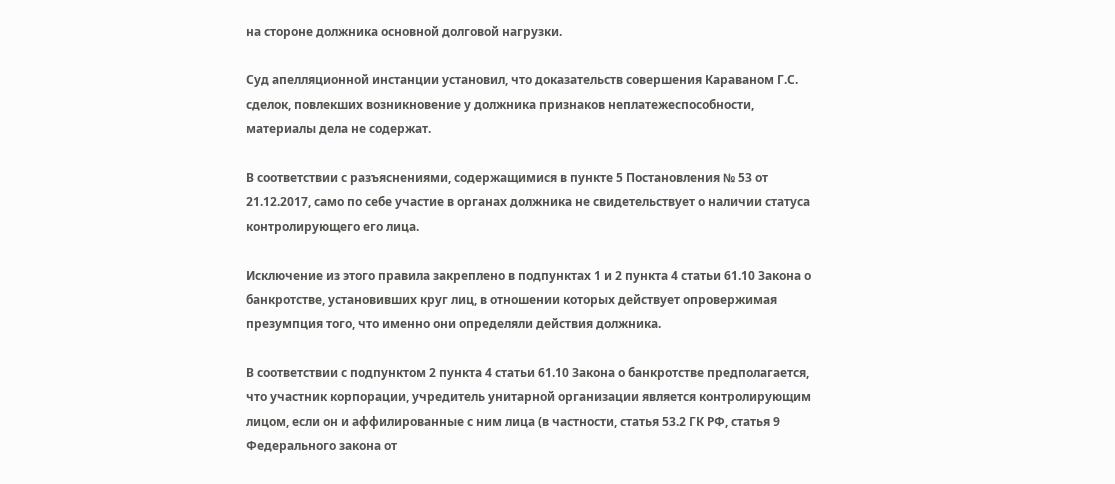на стороне должника основной долговой нагрузки.

Суд апелляционной инстанции установил, что доказательств совершения Караваном Г.С. сделок, повлекших возникновение у должника признаков неплатежеспособности, материалы дела не содержат.

В соответствии с разъяснениями, содержащимися в пункте 5 Постановления № 53 от 21.12.2017, само по себе участие в органах должника не свидетельствует о наличии статуса контролирующего его лица.

Исключение из этого правила закреплено в подпунктах 1 и 2 пункта 4 статьи 61.10 Закона о банкротстве, установивших круг лиц, в отношении которых действует опровержимая презумпция того, что именно они определяли действия должника.

В соответствии с подпунктом 2 пункта 4 статьи 61.10 Закона о банкротстве предполагается, что участник корпорации, учредитель унитарной организации является контролирующим лицом, если он и аффилированные с ним лица (в частности, статья 53.2 ГК РФ, статья 9 Федерального закона от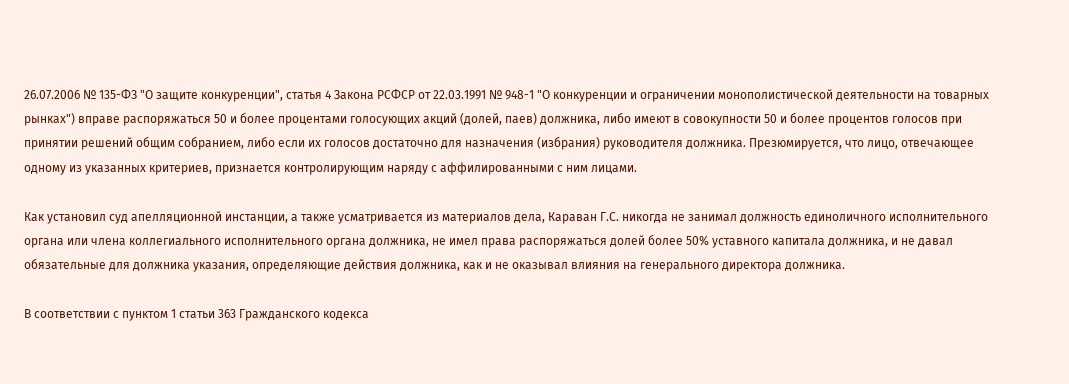26.07.2006 № 135-ФЗ "О защите конкуренции", статья 4 Закона РСФСР от 22.03.1991 № 948-1 "О конкуренции и ограничении монополистической деятельности на товарных рынках") вправе распоряжаться 50 и более процентами голосующих акций (долей, паев) должника, либо имеют в совокупности 50 и более процентов голосов при принятии решений общим собранием, либо если их голосов достаточно для назначения (избрания) руководителя должника. Презюмируется, что лицо, отвечающее одному из указанных критериев, признается контролирующим наряду с аффилированными с ним лицами.

Как установил суд апелляционной инстанции, а также усматривается из материалов дела, Караван Г.С. никогда не занимал должность единоличного исполнительного органа или члена коллегиального исполнительного органа должника, не имел права распоряжаться долей более 50% уставного капитала должника, и не давал обязательные для должника указания, определяющие действия должника, как и не оказывал влияния на генерального директора должника.

В соответствии с пунктом 1 статьи 363 Гражданского кодекса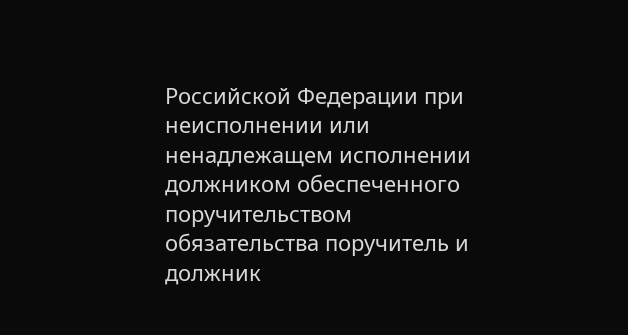Российской Федерации при неисполнении или ненадлежащем исполнении должником обеспеченного поручительством обязательства поручитель и должник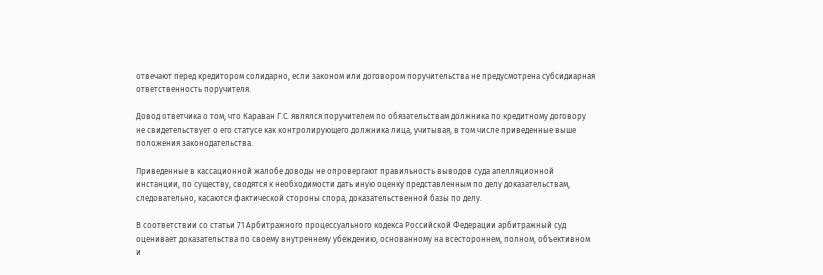отвечают перед кредитором солидарно, если законом или договором поручительства не предусмотрена субсидиарная ответственность поручителя.

Довод ответчика о том, что Караван Г.С. являлся поручителем по обязательствам должника по кредитному договору не свидетельствует о его статусе как контролирующего должника лица, учитывая, в том числе приведенные выше положения законодательства.

Приведенные в кассационной жалобе доводы не опровергают правильность выводов суда апелляционной инстанции, по существу, сводятся к необходимости дать иную оценку представленным по делу доказательствам, следовательно, касаются фактической стороны спора, доказательственной базы по делу.

В соответствии со статьи 71 Арбитражного процессуального кодекса Российской Федерации арбитражный суд оценивает доказательства по своему внутреннему убеждению, основанному на всестороннем, полном, объективном и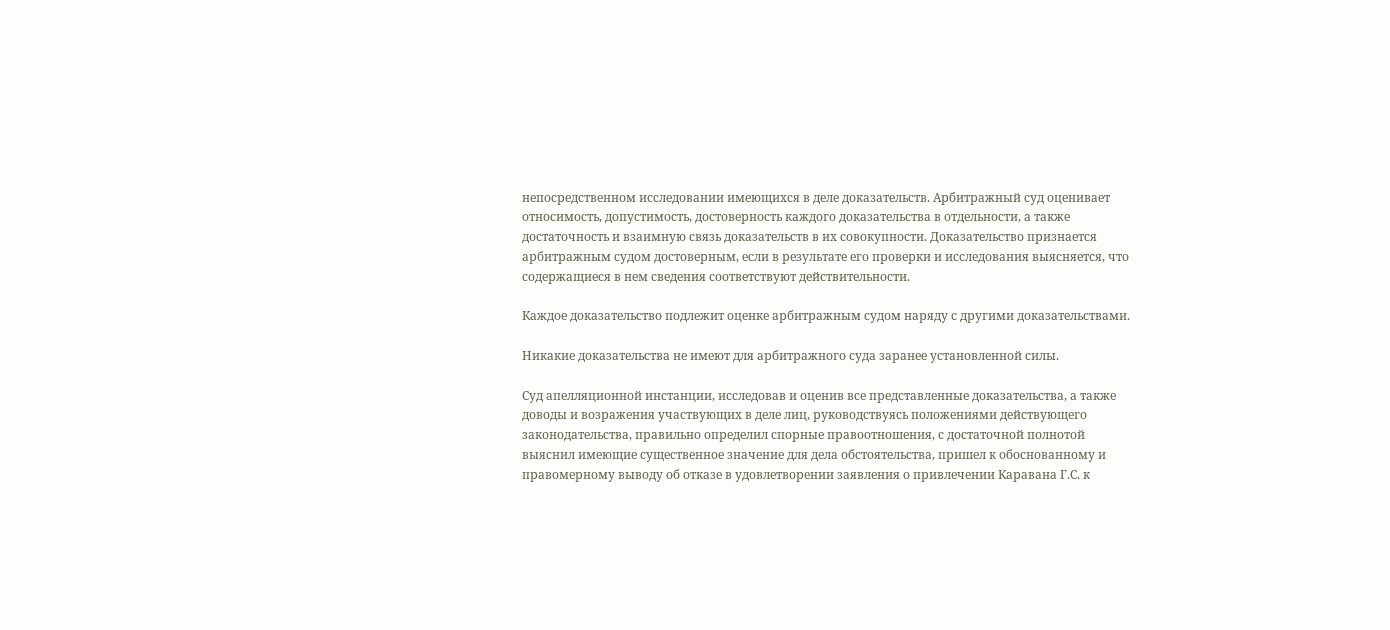непосредственном исследовании имеющихся в деле доказательств. Арбитражный суд оценивает относимость, допустимость, достоверность каждого доказательства в отдельности, а также достаточность и взаимную связь доказательств в их совокупности. Доказательство признается арбитражным судом достоверным, если в результате его проверки и исследования выясняется, что содержащиеся в нем сведения соответствуют действительности.

Каждое доказательство подлежит оценке арбитражным судом наряду с другими доказательствами.

Никакие доказательства не имеют для арбитражного суда заранее установленной силы.

Суд апелляционной инстанции, исследовав и оценив все представленные доказательства, а также доводы и возражения участвующих в деле лиц, руководствуясь положениями действующего законодательства, правильно определил спорные правоотношения, с достаточной полнотой выяснил имеющие существенное значение для дела обстоятельства, пришел к обоснованному и правомерному выводу об отказе в удовлетворении заявления о привлечении Каравана Г.С. к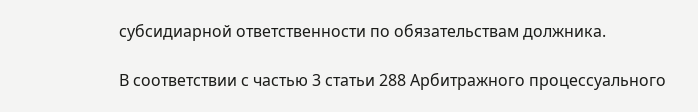субсидиарной ответственности по обязательствам должника.

В соответствии с частью 3 статьи 288 Арбитражного процессуального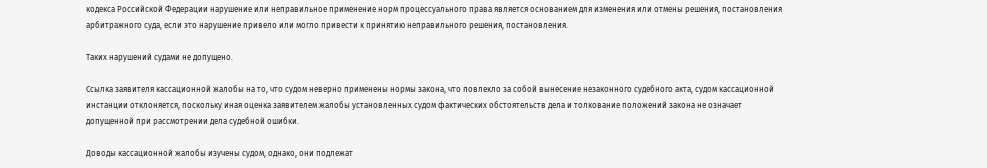кодекса Российской Федерации нарушение или неправильное применение норм процессуального права является основанием для изменения или отмены решения, постановления арбитражного суда, если это нарушение привело или могло привести к принятию неправильного решения, постановления.

Таких нарушений судами не допущено.

Ссылка заявителя кассационной жалобы на то, что судом неверно применены нормы закона, что повлекло за собой вынесение незаконного судебного акта, судом кассационной инстанции отклоняется, поскольку иная оценка заявителем жалобы установленных судом фактических обстоятельств дела и толкование положений закона не означает допущенной при рассмотрении дела судебной ошибки.

Доводы кассационной жалобы изучены судом, однако, они подлежат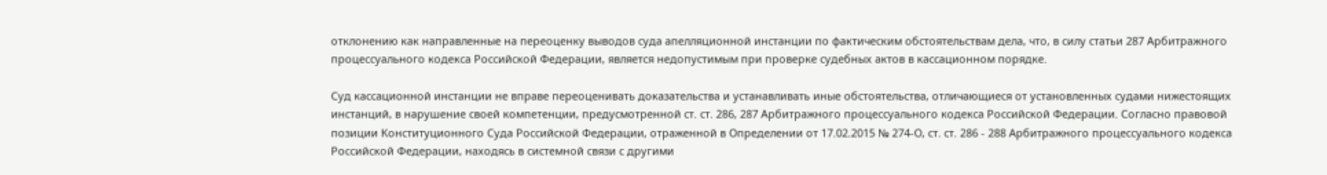отклонению как направленные на переоценку выводов суда апелляционной инстанции по фактическим обстоятельствам дела, что, в силу статьи 287 Арбитражного процессуального кодекса Российской Федерации, является недопустимым при проверке судебных актов в кассационном порядке.

Суд кассационной инстанции не вправе переоценивать доказательства и устанавливать иные обстоятельства, отличающиеся от установленных судами нижестоящих инстанций, в нарушение своей компетенции, предусмотренной ст. ст. 286, 287 Арбитражного процессуального кодекса Российской Федерации. Согласно правовой позиции Конституционного Суда Российской Федерации, отраженной в Определении от 17.02.2015 № 274-О, ст. ст. 286 - 288 Арбитражного процессуального кодекса Российской Федерации, находясь в системной связи с другими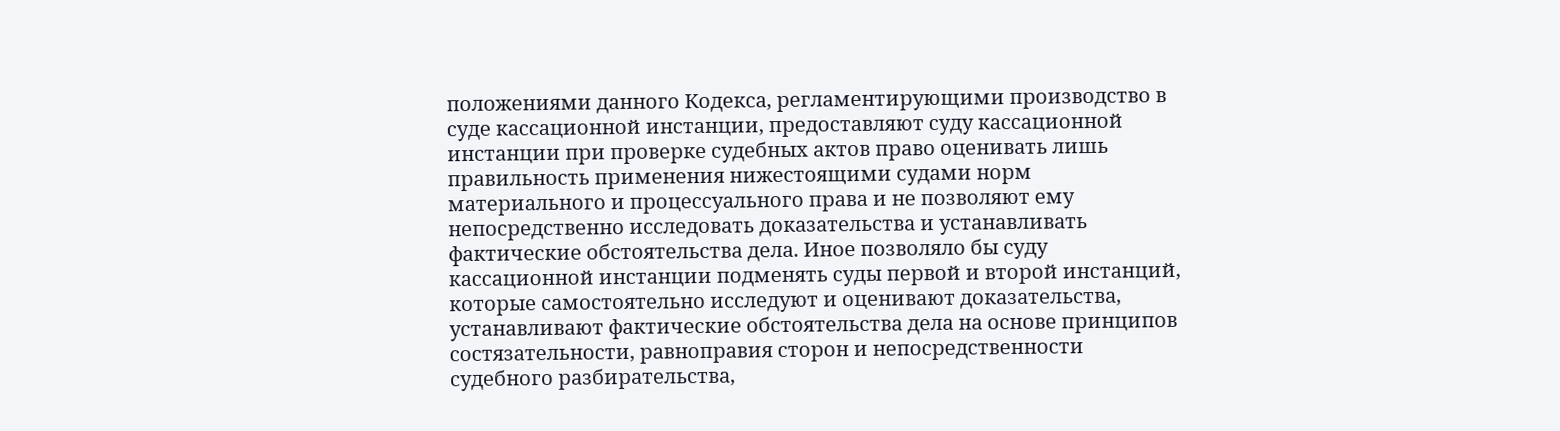положениями данного Кодекса, регламентирующими производство в суде кассационной инстанции, предоставляют суду кассационной инстанции при проверке судебных актов право оценивать лишь правильность применения нижестоящими судами норм материального и процессуального права и не позволяют ему непосредственно исследовать доказательства и устанавливать фактические обстоятельства дела. Иное позволяло бы суду кассационной инстанции подменять суды первой и второй инстанций, которые самостоятельно исследуют и оценивают доказательства, устанавливают фактические обстоятельства дела на основе принципов состязательности, равноправия сторон и непосредственности судебного разбирательства,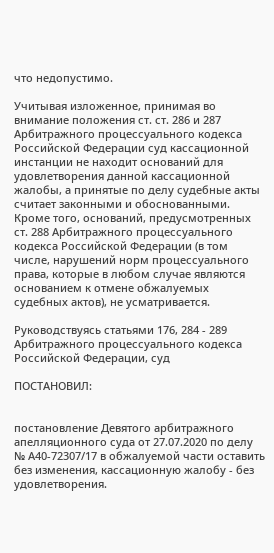что недопустимо.

Учитывая изложенное, принимая во внимание положения ст. ст. 286 и 287 Арбитражного процессуального кодекса Российской Федерации суд кассационной инстанции не находит оснований для удовлетворения данной кассационной жалобы, а принятые по делу судебные акты считает законными и обоснованными. Кроме того, оснований, предусмотренных ст. 288 Арбитражного процессуального кодекса Российской Федерации (в том числе, нарушений норм процессуального права, которые в любом случае являются основанием к отмене обжалуемых судебных актов), не усматривается.

Руководствуясь статьями 176, 284 - 289 Арбитражного процессуального кодекса Российской Федерации, суд

ПОСТАНОВИЛ:


постановление Девятого арбитражного апелляционного суда от 27.07.2020 по делу № А40-72307/17 в обжалуемой части оставить без изменения, кассационную жалобу - без удовлетворения.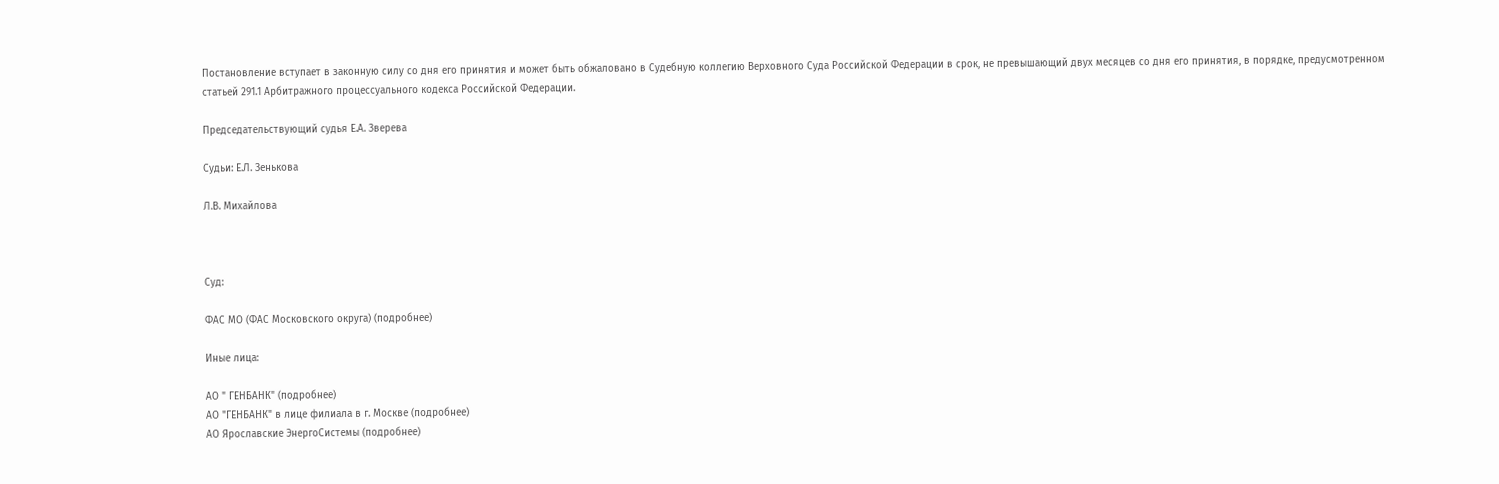Постановление вступает в законную силу со дня его принятия и может быть обжаловано в Судебную коллегию Верховного Суда Российской Федерации в срок, не превышающий двух месяцев со дня его принятия, в порядке, предусмотренном статьей 291.1 Арбитражного процессуального кодекса Российской Федерации.

Председательствующий судья Е.А. Зверева

Судьи: Е.Л. Зенькова

Л.В. Михайлова



Суд:

ФАС МО (ФАС Московского округа) (подробнее)

Иные лица:

АО " ГЕНБАНК" (подробнее)
АО "ГЕНБАНК" в лице филиала в г. Москве (подробнее)
АО Ярославские ЭнергоСистемы (подробнее)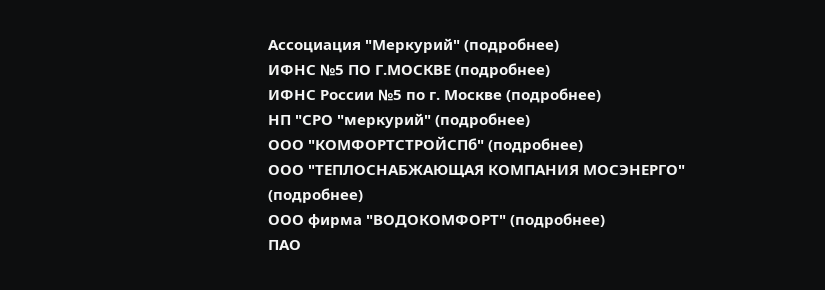Ассоциация "Меркурий" (подробнее)
ИФНС №5 ПО Г.МОСКВЕ (подробнее)
ИФНС России №5 по г. Москве (подробнее)
НП "СРО "меркурий" (подробнее)
ООО "КОМФОРТСТРОЙСПб" (подробнее)
ООО "ТЕПЛОСНАБЖАЮЩАЯ КОМПАНИЯ МОСЭНЕРГО" (подробнее)
ООО фирма "ВОДОКОМФОРТ" (подробнее)
ПАО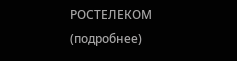РОСТЕЛЕКОМ (подробнее)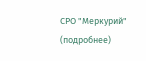СРО "Меркурий" (подробнее)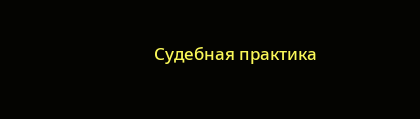Судебная практика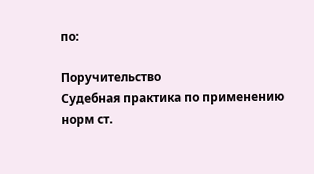по:

Поручительство
Судебная практика по применению норм ст.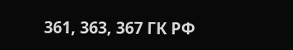361, 363, 367 ГК РФ